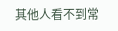其他人看不到常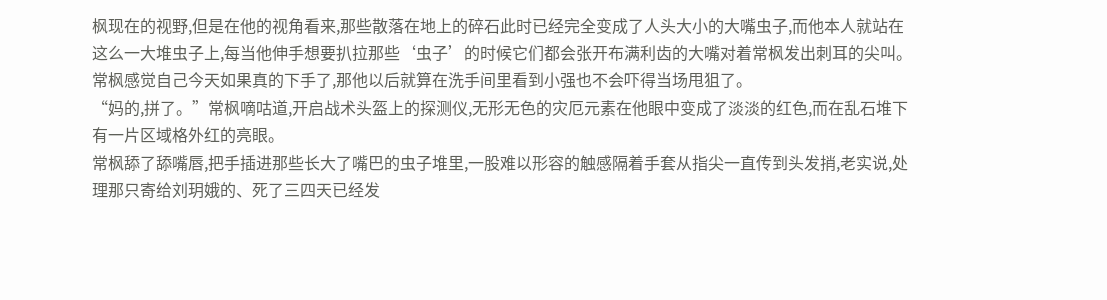枫现在的视野,但是在他的视角看来,那些散落在地上的碎石此时已经完全变成了人头大小的大嘴虫子,而他本人就站在这么一大堆虫子上,每当他伸手想要扒拉那些‘虫子’的时候它们都会张开布满利齿的大嘴对着常枫发出刺耳的尖叫。
常枫感觉自己今天如果真的下手了,那他以后就算在洗手间里看到小强也不会吓得当场甩狙了。
“妈的,拼了。”常枫嘀咕道,开启战术头盔上的探测仪,无形无色的灾厄元素在他眼中变成了淡淡的红色,而在乱石堆下有一片区域格外红的亮眼。
常枫舔了舔嘴唇,把手插进那些长大了嘴巴的虫子堆里,一股难以形容的触感隔着手套从指尖一直传到头发捎,老实说,处理那只寄给刘玥娥的、死了三四天已经发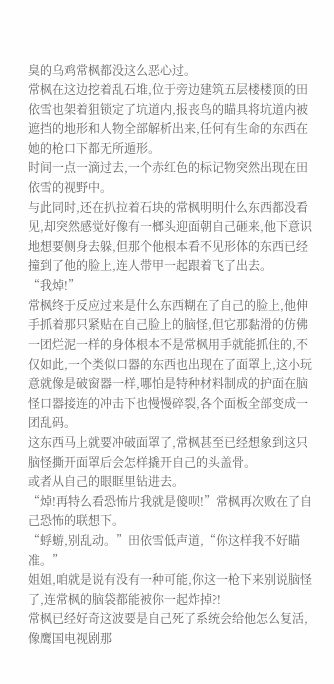臭的乌鸡常枫都没这么恶心过。
常枫在这边挖着乱石堆,位于旁边建筑五层楼楼顶的田依雪也架着狙锁定了坑道内,报丧鸟的瞄具将坑道内被遮挡的地形和人物全部解析出来,任何有生命的东西在她的枪口下都无所遁形。
时间一点一滴过去,一个赤红色的标记物突然出现在田依雪的视野中。
与此同时,还在扒拉着石块的常枫明明什么东西都没看见,却突然感觉好像有一榔头迎面朝自己砸来,他下意识地想要侧身去躲,但那个他根本看不见形体的东西已经撞到了他的脸上,连人带甲一起跟着飞了出去。
“我焯!”
常枫终于反应过来是什么东西糊在了自己的脸上,他伸手抓着那只紧贴在自己脸上的脑怪,但它那黏滑的仿佛一团烂泥一样的身体根本不是常枫用手就能抓住的,不仅如此,一个类似口器的东西也出现在了面罩上,这小玩意就像是破窗器一样,哪怕是特种材料制成的护面在脑怪口器接连的冲击下也慢慢碎裂,各个面板全部变成一团乱码。
这东西马上就要冲破面罩了,常枫甚至已经想象到这只脑怪撕开面罩后会怎样撬开自己的头盖骨。
或者从自己的眼眶里钻进去。
“焯!再特么看恐怖片我就是傻呗!”常枫再次败在了自己恐怖的联想下。
“蜉蝣,别乱动。”田依雪低声道,“你这样我不好瞄准。”
姐姐,咱就是说有没有一种可能,你这一枪下来别说脑怪了,连常枫的脑袋都能被你一起炸掉?!
常枫已经好奇这波要是自己死了系统会给他怎么复活,像鹰国电视剧那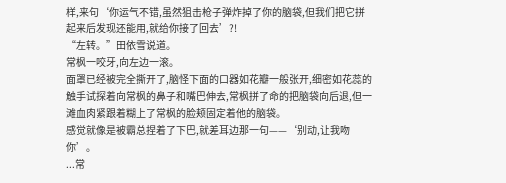样,来句‘你运气不错,虽然狙击枪子弹炸掉了你的脑袋,但我们把它拼起来后发现还能用,就给你接了回去’?!
“左转。”田依雪说道。
常枫一咬牙,向左边一滚。
面罩已经被完全撕开了,脑怪下面的口器如花瓣一般张开,细密如花蕊的触手试探着向常枫的鼻子和嘴巴伸去,常枫拼了命的把脑袋向后退,但一滩血肉紧跟着糊上了常枫的脸颊固定着他的脑袋。
感觉就像是被霸总捏着了下巴,就差耳边那一句——‘别动,让我吻你’。
...常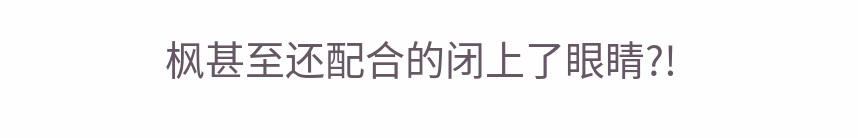枫甚至还配合的闭上了眼睛?!